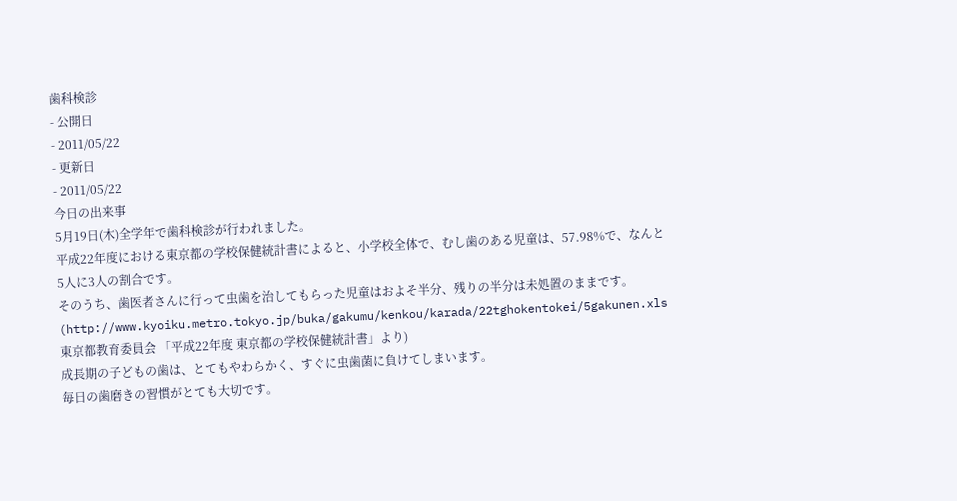歯科検診
- 公開日
- 2011/05/22
- 更新日
- 2011/05/22
今日の出来事
5月19日(木)全学年で歯科検診が行われました。
平成22年度における東京都の学校保健統計書によると、小学校全体で、むし歯のある児童は、57.98%で、なんと5人に3人の割合です。
そのうち、歯医者さんに行って虫歯を治してもらった児童はおよそ半分、残りの半分は未処置のままです。
(http://www.kyoiku.metro.tokyo.jp/buka/gakumu/kenkou/karada/22tghokentokei/5gakunen.xls 東京都教育委員会 「平成22年度 東京都の学校保健統計書」より)
成長期の子どもの歯は、とてもやわらかく、すぐに虫歯菌に負けてしまいます。
毎日の歯磨きの習慣がとても大切です。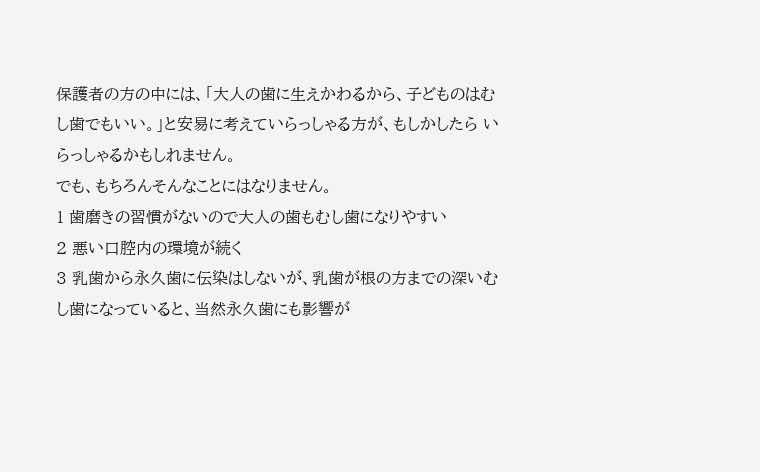保護者の方の中には、「大人の歯に生えかわるから、子どものはむし歯でもいい。」と安易に考えていらっしゃる方が、もしかしたら いらっしゃるかもしれません。
でも、もちろんそんなことにはなりません。
1 歯磨きの習慣がないので大人の歯もむし歯になりやすい
2 悪い口腔内の環境が続く
3 乳歯から永久歯に伝染はしないが、乳歯が根の方までの深いむし歯になっていると、当然永久歯にも影響が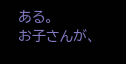ある。
お子さんが、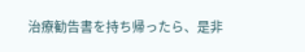治療勧告書を持ち帰ったら、是非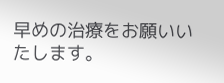早めの治療をお願いいたします。